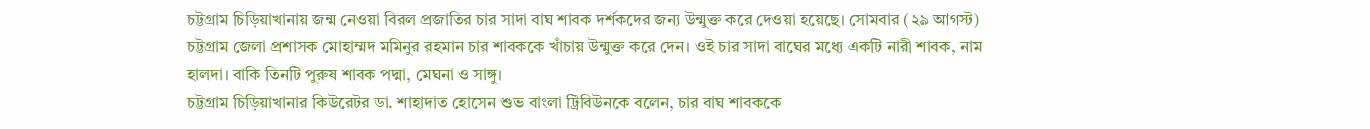চট্টগ্রাম চিড়িয়াখানায় জন্ম নেওয়া বিরল প্রজাতির চার সাদা বাঘ শাবক দর্শকদের জন্য উন্মুক্ত করে দেওয়া হয়েছে। সোমবার (২৯ আগস্ট) চট্টগ্রাম জেলা প্রশাসক মোহাম্মদ মমিনুর রহমান চার শাবককে খাঁচায় উন্মুক্ত করে দেন। ওই চার সাদা বাঘের মধ্যে একটি নারী শাবক, নাম হালদা। বাকি তিনটি পুরুষ শাবক পদ্মা, মেঘনা ও সাঙ্গু।
চট্টগ্রাম চিড়িয়াখানার কিউরেটর ডা. শাহাদাত হোসেন শুভ বাংলা ট্রিবিউনকে বলেন, চার বাঘ শাবককে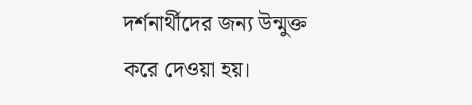দর্শনার্থীদের জন্য উন্মুক্ত করে দেওয়া হয়।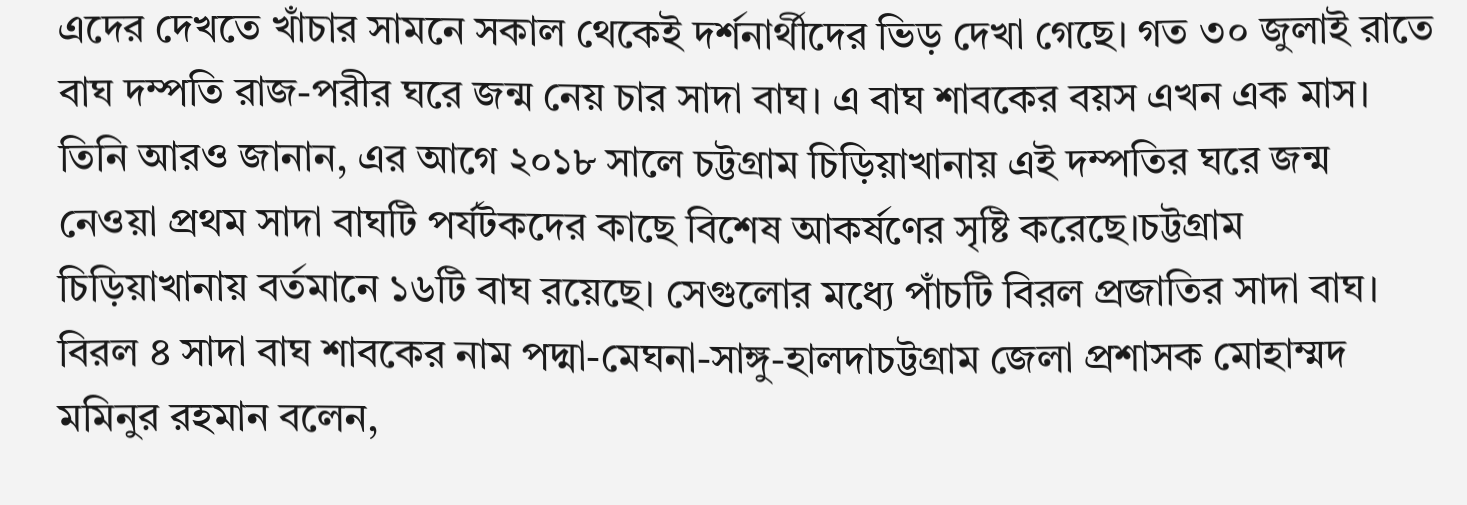এদের দেখতে খাঁচার সামনে সকাল থেকেই দর্শনার্থীদের ভিড় দেখা গেছে। গত ৩০ জুলাই রাতে বাঘ দম্পতি রাজ-পরীর ঘরে জন্ম নেয় চার সাদা বাঘ। এ বাঘ শাবকের বয়স এখন এক মাস।
তিনি আরও জানান, এর আগে ২০১৮ সালে চট্টগ্রাম চিড়িয়াখানায় এই দম্পতির ঘরে জন্ম নেওয়া প্রথম সাদা বাঘটি পর্যটকদের কাছে বিশেষ আকর্ষণের সৃষ্টি করেছে।চট্টগ্রাম চিড়িয়াখানায় বর্তমানে ১৬টি বাঘ রয়েছে। সেগুলোর মধ্যে পাঁচটি বিরল প্রজাতির সাদা বাঘ।
বিরল ৪ সাদা বাঘ শাবকের নাম পদ্মা-মেঘনা-সাঙ্গু-হালদাচট্টগ্রাম জেলা প্রশাসক মোহাম্মদ মমিনুর রহমান বলেন,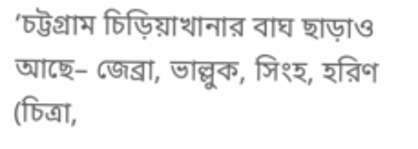‘চট্টগ্রাম চিড়িয়াখানার বাঘ ছাড়াও আছে– জেব্রা, ভাল্লুক, সিংহ, হরিণ (চিত্রা,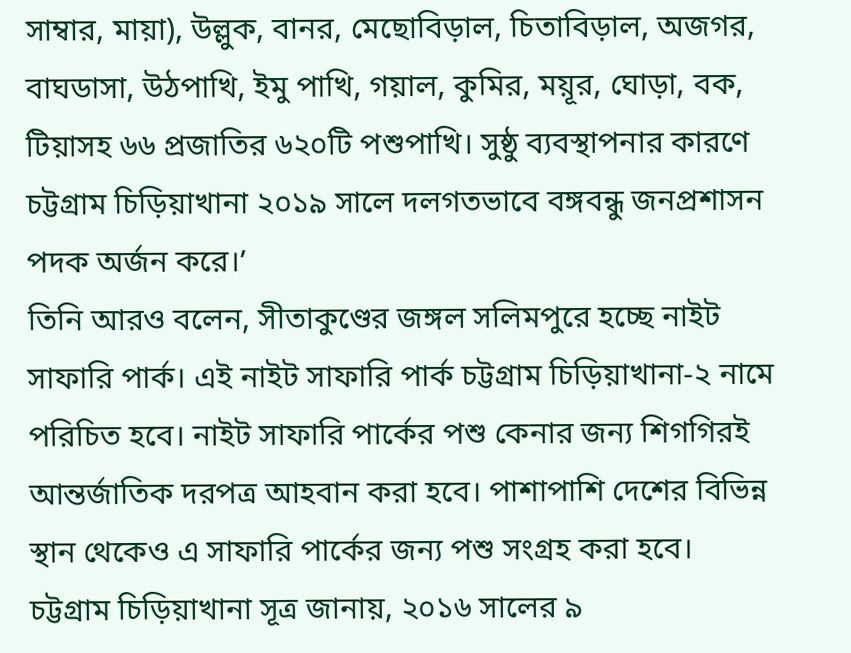সাম্বার, মায়া), উল্লুক, বানর, মেছোবিড়াল, চিতাবিড়াল, অজগর, বাঘডাসা, উঠপাখি, ইমু পাখি, গয়াল, কুমির, ময়ূর, ঘোড়া, বক, টিয়াসহ ৬৬ প্রজাতির ৬২০টি পশুপাখি। সুষ্ঠু ব্যবস্থাপনার কারণে চট্টগ্রাম চিড়িয়াখানা ২০১৯ সালে দলগতভাবে বঙ্গবন্ধু জনপ্রশাসন পদক অর্জন করে।’
তিনি আরও বলেন, সীতাকুণ্ডের জঙ্গল সলিমপুরে হচ্ছে নাইট সাফারি পার্ক। এই নাইট সাফারি পার্ক চট্টগ্রাম চিড়িয়াখানা-২ নামে পরিচিত হবে। নাইট সাফারি পার্কের পশু কেনার জন্য শিগগিরই আন্তর্জাতিক দরপত্র আহবান করা হবে। পাশাপাশি দেশের বিভিন্ন স্থান থেকেও এ সাফারি পার্কের জন্য পশু সংগ্রহ করা হবে।
চট্টগ্রাম চিড়িয়াখানা সূত্র জানায়, ২০১৬ সালের ৯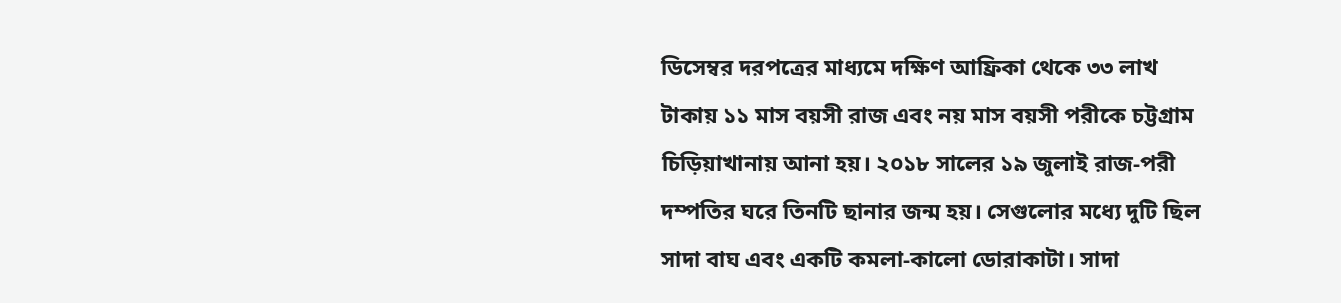ডিসেম্বর দরপত্রের মাধ্যমে দক্ষিণ আফ্রিকা থেকে ৩৩ লাখ টাকায় ১১ মাস বয়সী রাজ এবং নয় মাস বয়সী পরীকে চট্টগ্রাম চিড়িয়াখানায় আনা হয়। ২০১৮ সালের ১৯ জুলাই রাজ-পরী দম্পতির ঘরে তিনটি ছানার জন্ম হয়। সেগুলোর মধ্যে দুটি ছিল সাদা বাঘ এবং একটি কমলা-কালো ডোরাকাটা। সাদা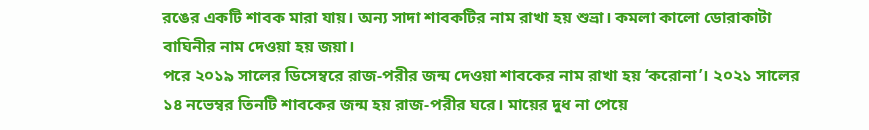রঙের একটি শাবক মারা যায়। অন্য সাদা শাবকটির নাম রাখা হয় শুভ্রা। কমলা কালো ডোরাকাটা বাঘিনীর নাম দেওয়া হয় জয়া।
পরে ২০১৯ সালের ডিসেম্বরে রাজ-পরীর জন্ম দেওয়া শাবকের নাম রাখা হয় ‘করোনা’। ২০২১ সালের ১৪ নভেম্বর তিনটি শাবকের জন্ম হয় রাজ-পরীর ঘরে। মায়ের দুধ না পেয়ে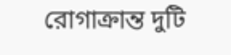রোগাক্রান্ত দুটি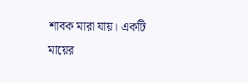শাবক মারা যায়। একটি মায়ের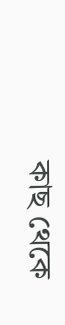কাছ থেকে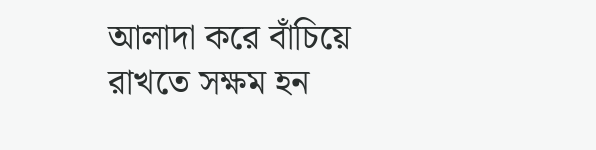আলাদা করে বাঁচিয়ে রাখতে সক্ষম হন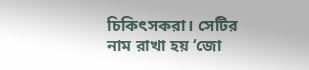চিকিৎসকরা। সেটির নাম রাখা হয় ‘জো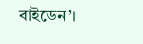বাইডেন’।